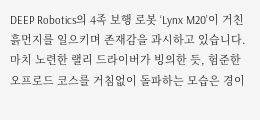DEEP Robotics의 4족 보행 로봇 ‘Lynx M20’이 거친 흙먼지를 일으키며 존재감을 과시하고 있습니다. 마치 노련한 랠리 드라이버가 빙의한 듯, 험준한 오프로드 코스를 거침없이 돌파하는 모습은 경이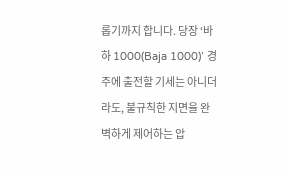롭기까지 합니다. 당장 ‘바하 1000(Baja 1000)’ 경주에 출전할 기세는 아니더라도, 불규칙한 지면을 완벽하게 제어하는 압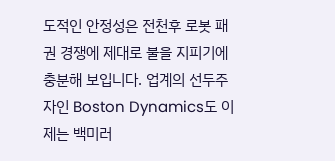도적인 안정성은 전천후 로봇 패권 경쟁에 제대로 불을 지피기에 충분해 보입니다. 업계의 선두주자인 Boston Dynamics도 이제는 백미러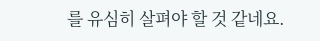를 유심히 살펴야 할 것 같네요.